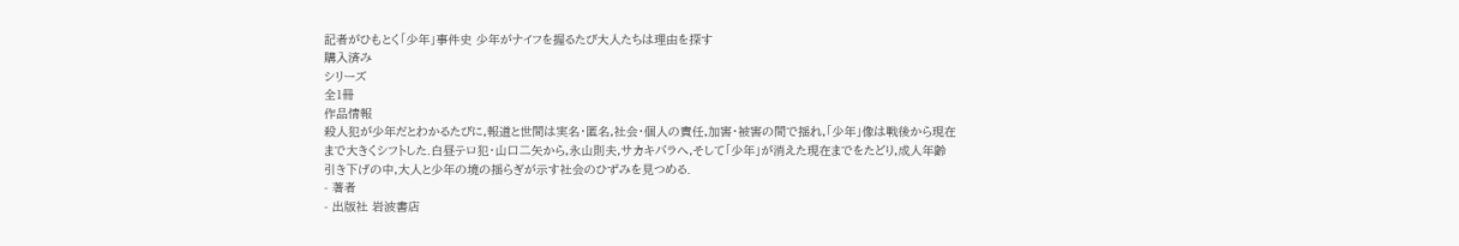記者がひもとく「少年」事件史 少年がナイフを握るたび大人たちは理由を探す
購入済み
シリーズ
全1冊
作品情報
殺人犯が少年だとわかるたびに,報道と世間は実名・匿名,社会・個人の責任,加害・被害の間で揺れ,「少年」像は戦後から現在まで大きくシフトした.白昼テロ犯・山口二矢から,永山則夫,サカキバラへ,そして「少年」が消えた現在までをたどり,成人年齢引き下げの中,大人と少年の境の揺らぎが示す社会のひずみを見つめる.
- 著者
- 出版社 岩波書店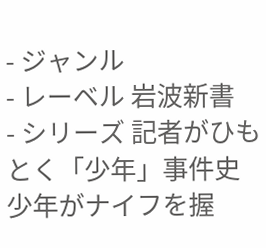- ジャンル
- レーベル 岩波新書
- シリーズ 記者がひもとく「少年」事件史 少年がナイフを握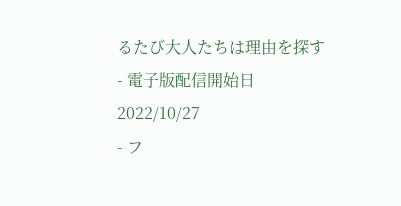るたび大人たちは理由を探す
- 電子版配信開始日 2022/10/27
- フ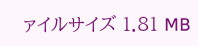ァイルサイズ 1.81 MB